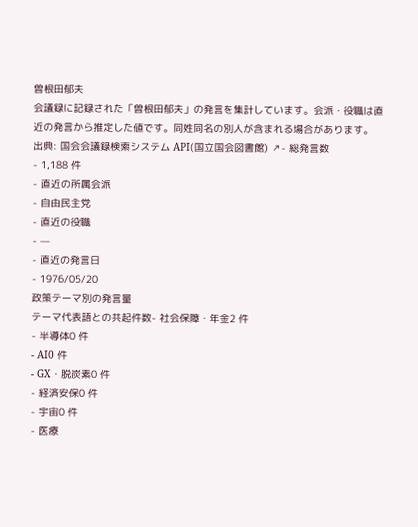曽根田郁夫
会議録に記録された「曽根田郁夫」の発言を集計しています。会派・役職は直近の発言から推定した値です。同姓同名の別人が含まれる場合があります。
出典: 国会会議録検索システム API(国立国会図書館) ↗- 総発言数
- 1,188 件
- 直近の所属会派
- 自由民主党
- 直近の役職
- —
- 直近の発言日
- 1976/05/20
政策テーマ別の発言量
テーマ代表語との共起件数- 社会保障・年金2 件
- 半導体0 件
- AI0 件
- GX・脱炭素0 件
- 経済安保0 件
- 宇宙0 件
- 医療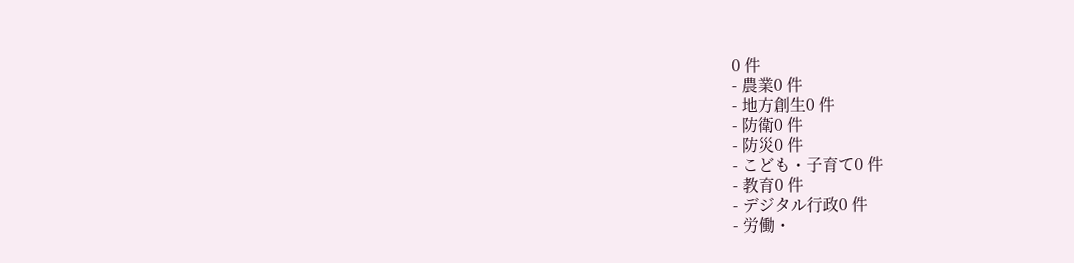0 件
- 農業0 件
- 地方創生0 件
- 防衛0 件
- 防災0 件
- こども・子育て0 件
- 教育0 件
- デジタル行政0 件
- 労働・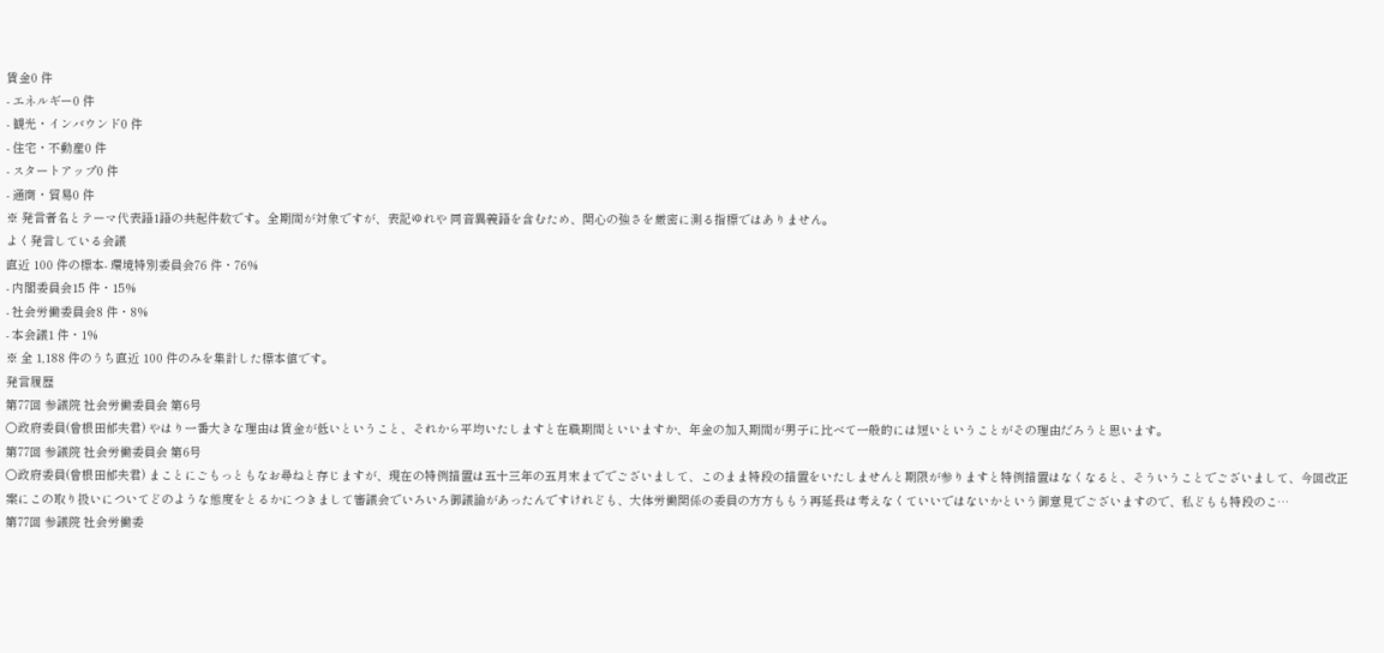賃金0 件
- エネルギー0 件
- 観光・インバウンド0 件
- 住宅・不動産0 件
- スタートアップ0 件
- 通商・貿易0 件
※ 発言者名とテーマ代表語1語の共起件数です。全期間が対象ですが、表記ゆれや 同音異義語を含むため、関心の強さを厳密に測る指標ではありません。
よく発言している会議
直近 100 件の標本- 環境特別委員会76 件・76%
- 内閣委員会15 件・15%
- 社会労働委員会8 件・8%
- 本会議1 件・1%
※ 全 1,188 件のうち直近 100 件のみを集計した標本値です。
発言履歴
第77回 参議院 社会労働委員会 第6号
○政府委員(曾根田郁夫君) やはり一番大きな理由は賃金が低いということ、それから平均いたしますと在職期間といいますか、年金の加入期間が男子に比べて一般的には短いということがその理由だろうと思います。
第77回 参議院 社会労働委員会 第6号
○政府委員(曾根田郁夫君) まことにごもっともなお尋ねと存じますが、現在の特例措置は五十三年の五月末まででございまして、このまま特段の措置をいたしませんと期限が参りますと特例措置はなくなると、そういうことでございまして、今回改正案にこの取り扱いについてどのような態度をとるかにつきまして審議会でいろいろ御議論があったんですけれども、大体労働関係の委員の方方ももう再延長は考えなくていいではないかという御意見でございますので、私どもも特段のこ…
第77回 参議院 社会労働委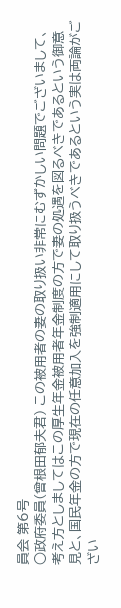員会 第6号
○政府委員(曾根田郁夫君) この被用者の妻の取り扱い非常にむずかしい問題でございまして、考え方としましてはこの厚生年金被用者年金制度の方で妻の処遇を図るべきであるという御意見と、国民年金の方で現在の任意加入を強制適用にして取り扱うべきであるという実は両論がござい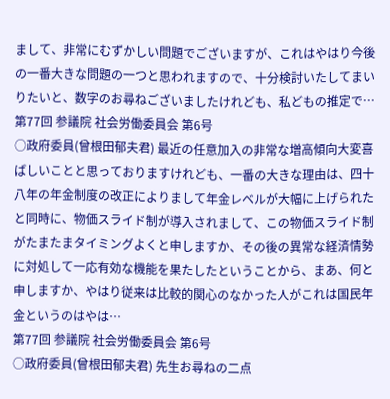まして、非常にむずかしい問題でございますが、これはやはり今後の一番大きな問題の一つと思われますので、十分検討いたしてまいりたいと、数字のお尋ねございましたけれども、私どもの推定で…
第77回 参議院 社会労働委員会 第6号
○政府委員(曾根田郁夫君) 最近の任意加入の非常な増高傾向大変喜ばしいことと思っておりますけれども、一番の大きな理由は、四十八年の年金制度の改正によりまして年金レベルが大幅に上げられたと同時に、物価スライド制が導入されまして、この物価スライド制がたまたまタイミングよくと申しますか、その後の異常な経済情勢に対処して一応有効な機能を果たしたということから、まあ、何と申しますか、やはり従来は比較的関心のなかった人がこれは国民年金というのはやは…
第77回 参議院 社会労働委員会 第6号
○政府委員(曾根田郁夫君) 先生お尋ねの二点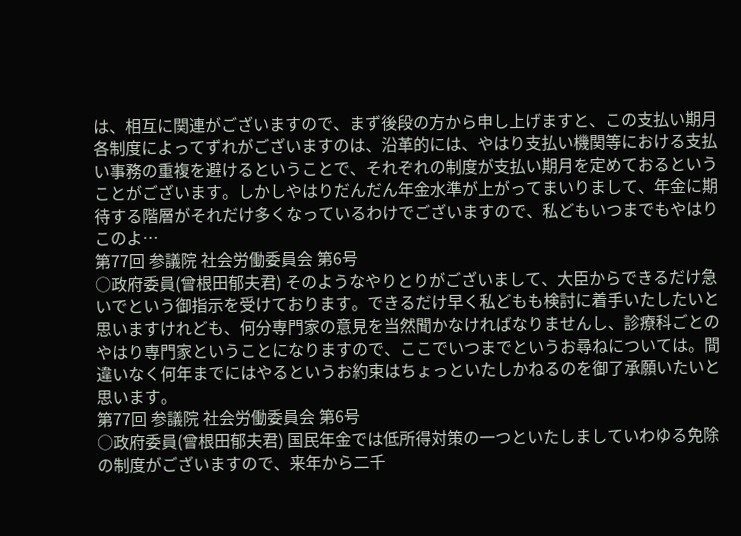は、相互に関連がございますので、まず後段の方から申し上げますと、この支払い期月各制度によってずれがございますのは、沿革的には、やはり支払い機関等における支払い事務の重複を避けるということで、それぞれの制度が支払い期月を定めておるということがございます。しかしやはりだんだん年金水準が上がってまいりまして、年金に期待する階層がそれだけ多くなっているわけでございますので、私どもいつまでもやはりこのよ…
第77回 参議院 社会労働委員会 第6号
○政府委員(曾根田郁夫君) そのようなやりとりがございまして、大臣からできるだけ急いでという御指示を受けております。できるだけ早く私どもも検討に着手いたしたいと思いますけれども、何分専門家の意見を当然聞かなければなりませんし、診療科ごとのやはり専門家ということになりますので、ここでいつまでというお尋ねについては。間違いなく何年までにはやるというお約束はちょっといたしかねるのを御了承願いたいと思います。
第77回 参議院 社会労働委員会 第6号
○政府委員(曾根田郁夫君) 国民年金では低所得対策の一つといたしましていわゆる免除の制度がございますので、来年から二千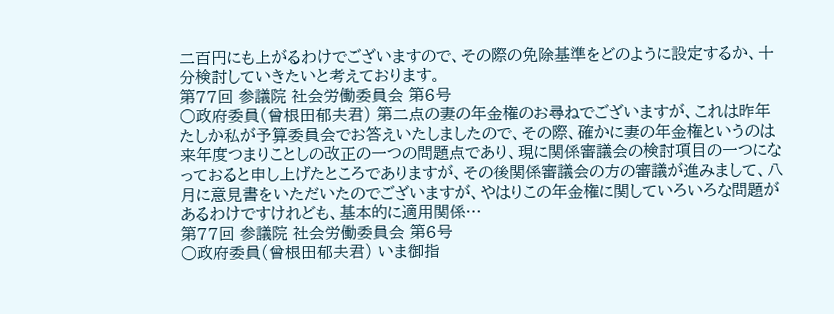二百円にも上がるわけでございますので、その際の免除基準をどのように設定するか、十分検討していきたいと考えております。
第77回 参議院 社会労働委員会 第6号
○政府委員(曾根田郁夫君) 第二点の妻の年金権のお尋ねでございますが、これは昨年たしか私が予算委員会でお答えいたしましたので、その際、確かに妻の年金権というのは来年度つまりことしの改正の一つの問題点であり、現に関係審議会の検討項目の一つになっておると申し上げたところでありますが、その後関係審議会の方の審議が進みまして、八月に意見書をいただいたのでございますが、やはりこの年金権に関していろいろな問題があるわけですけれども、基本的に適用関係…
第77回 参議院 社会労働委員会 第6号
○政府委員(曾根田郁夫君) いま御指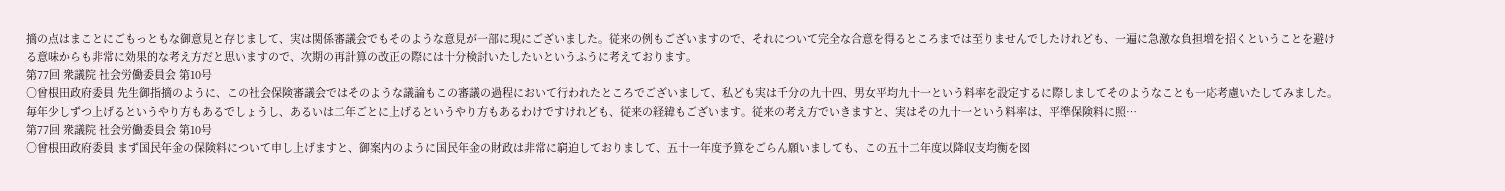摘の点はまことにごもっともな御意見と存じまして、実は関係審議会でもそのような意見が一部に現にございました。従来の例もございますので、それについて完全な合意を得るところまでは至りませんでしたけれども、一遍に急激な負担増を招くということを避ける意味からも非常に効果的な考え方だと思いますので、次期の再計算の改正の際には十分検討いたしたいというふうに考えております。
第77回 衆議院 社会労働委員会 第10号
○曾根田政府委員 先生御指摘のように、この社会保険審議会ではそのような議論もこの審議の過程において行われたところでございまして、私ども実は千分の九十四、男女平均九十一という料率を設定するに際しましてそのようなことも一応考慮いたしてみました。毎年少しずつ上げるというやり方もあるでしょうし、あるいは二年ごとに上げるというやり方もあるわけですけれども、従来の経緯もございます。従来の考え方でいきますと、実はその九十一という料率は、平準保険料に照…
第77回 衆議院 社会労働委員会 第10号
○曾根田政府委員 まず国民年金の保険料について申し上げますと、御案内のように国民年金の財政は非常に窮迫しておりまして、五十一年度予算をごらん願いましても、この五十二年度以降収支均衡を図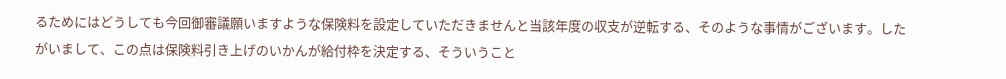るためにはどうしても今回御審議願いますような保険料を設定していただきませんと当該年度の収支が逆転する、そのような事情がございます。したがいまして、この点は保険料引き上げのいかんが給付枠を決定する、そういうこと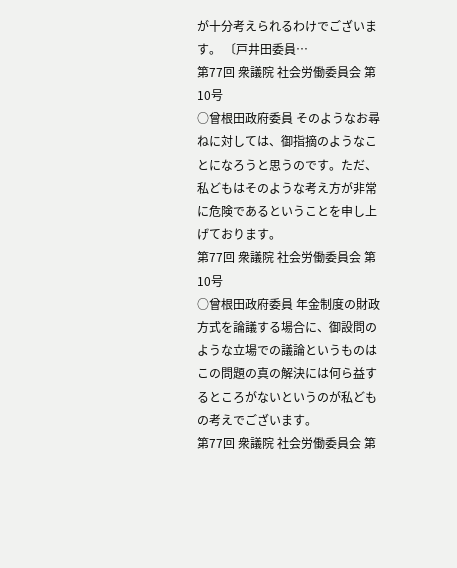が十分考えられるわけでございます。 〔戸井田委員…
第77回 衆議院 社会労働委員会 第10号
○曾根田政府委員 そのようなお尋ねに対しては、御指摘のようなことになろうと思うのです。ただ、私どもはそのような考え方が非常に危険であるということを申し上げております。
第77回 衆議院 社会労働委員会 第10号
○曾根田政府委員 年金制度の財政方式を論議する場合に、御設問のような立場での議論というものはこの問題の真の解決には何ら益するところがないというのが私どもの考えでございます。
第77回 衆議院 社会労働委員会 第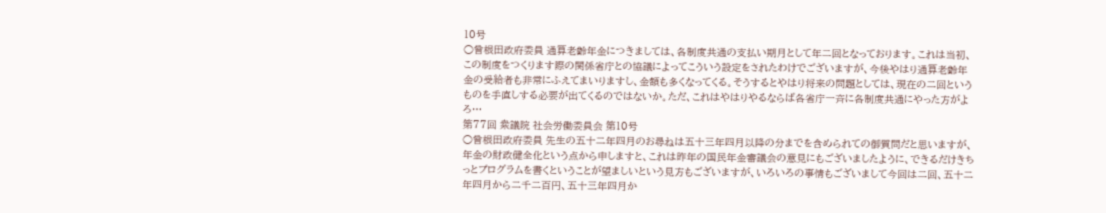10号
○曾根田政府委員 通算老齢年金につきましては、各制度共通の支払い期月として年二回となっております。これは当初、この制度をつくります際の関係省庁との協議によってこういう設定をされたわけでございますが、今後やはり通算老齢年金の受給者も非常にふえてまいりますし、金額も多くなってくる。そうするとやはり将来の問題としては、現在の二回というものを手直しする必要が出てくるのではないか。ただ、これはやはりやるならば各省庁一斉に各制度共通にやった方がよろ…
第77回 衆議院 社会労働委員会 第10号
○曾根田政府委員 先生の五十二年四月のお尋ねは五十三年四月以降の分までを含められての御質問だと思いますが、年金の財政健全化という点から申しますと、これは昨年の国民年金審議会の意見にもございましたように、できるだけきちっとプログラムを書くということが望ましいという見方もございますが、いろいろの事情もございまして今回は二回、五十二年四月から二千二百円、五十三年四月か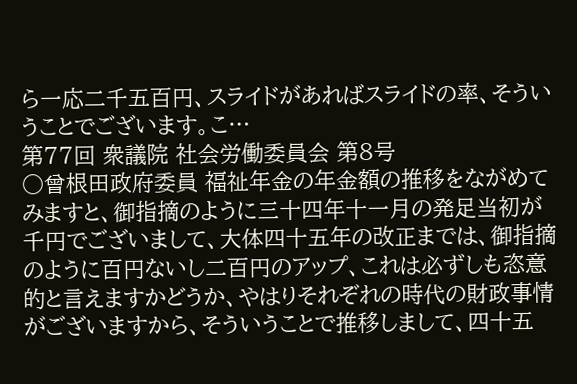ら一応二千五百円、スライドがあればスライドの率、そういうことでございます。こ…
第77回 衆議院 社会労働委員会 第8号
○曾根田政府委員 福祉年金の年金額の推移をながめてみますと、御指摘のように三十四年十一月の発足当初が千円でございまして、大体四十五年の改正までは、御指摘のように百円ないし二百円のアップ、これは必ずしも恣意的と言えますかどうか、やはりそれぞれの時代の財政事情がございますから、そういうことで推移しまして、四十五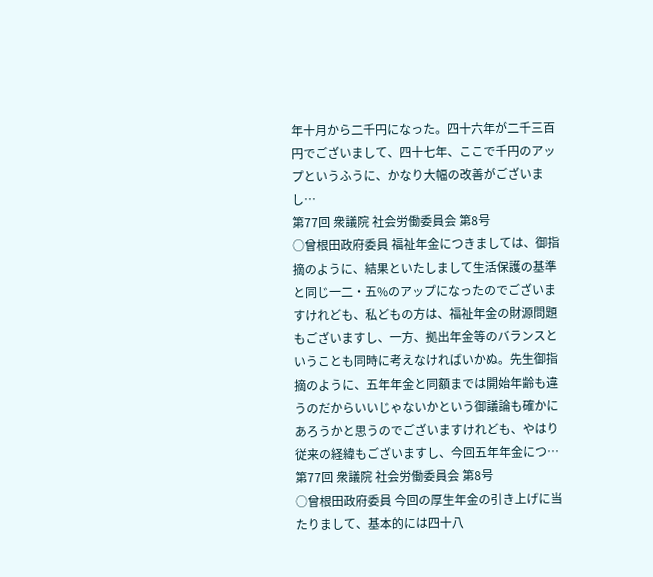年十月から二千円になった。四十六年が二千三百円でございまして、四十七年、ここで千円のアップというふうに、かなり大幅の改善がございまし…
第77回 衆議院 社会労働委員会 第8号
○曾根田政府委員 福祉年金につきましては、御指摘のように、結果といたしまして生活保護の基準と同じ一二・五%のアップになったのでございますけれども、私どもの方は、福祉年金の財源問題もございますし、一方、拠出年金等のバランスということも同時に考えなければいかぬ。先生御指摘のように、五年年金と同額までは開始年齢も違うのだからいいじゃないかという御議論も確かにあろうかと思うのでございますけれども、やはり従来の経緯もございますし、今回五年年金につ…
第77回 衆議院 社会労働委員会 第8号
○曾根田政府委員 今回の厚生年金の引き上げに当たりまして、基本的には四十八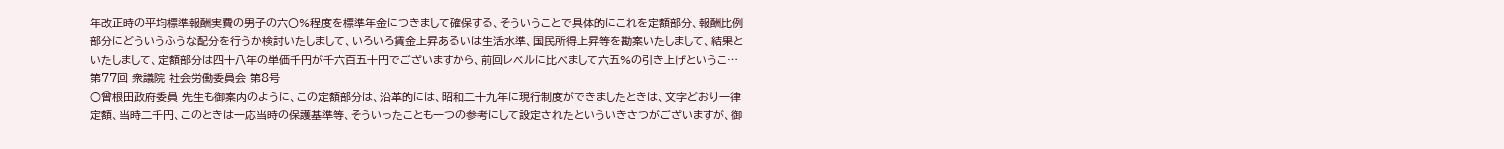年改正時の平均標準報酬実費の男子の六〇%程度を標準年金につきまして確保する、そういうことで具体的にこれを定額部分、報酬比例部分にどういうふうな配分を行うか検討いたしまして、いろいろ賃金上昇あるいは生活水準、国民所得上昇等を勘案いたしまして、結果といたしまして、定額部分は四十八年の単価千円が千六百五十円でございますから、前回レベルに比べまして六五%の引き上げというこ…
第77回 衆議院 社会労働委員会 第8号
○曾根田政府委員 先生も御案内のように、この定額部分は、沿革的には、昭和二十九年に現行制度ができましたときは、文字どおり一律定額、当時二千円、このときは一応当時の保護基準等、そういったことも一つの参考にして設定されたといういきさつがございますが、御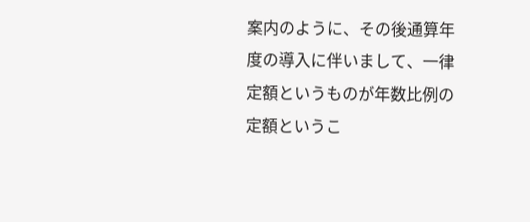案内のように、その後通算年度の導入に伴いまして、一律定額というものが年数比例の定額というこ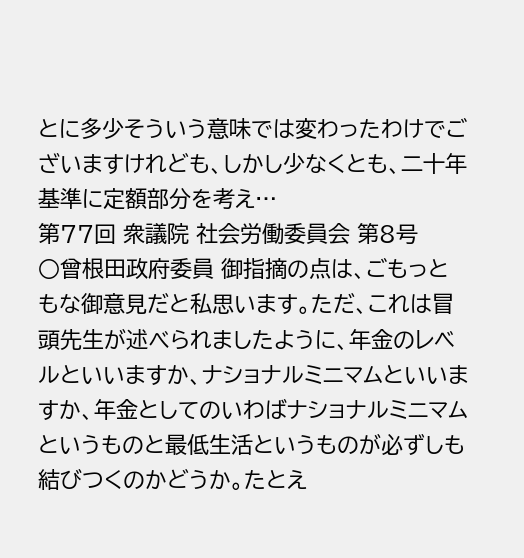とに多少そういう意味では変わったわけでございますけれども、しかし少なくとも、二十年基準に定額部分を考え…
第77回 衆議院 社会労働委員会 第8号
○曾根田政府委員 御指摘の点は、ごもっともな御意見だと私思います。ただ、これは冒頭先生が述べられましたように、年金のレベルといいますか、ナショナルミニマムといいますか、年金としてのいわばナショナルミニマムというものと最低生活というものが必ずしも結びつくのかどうか。たとえ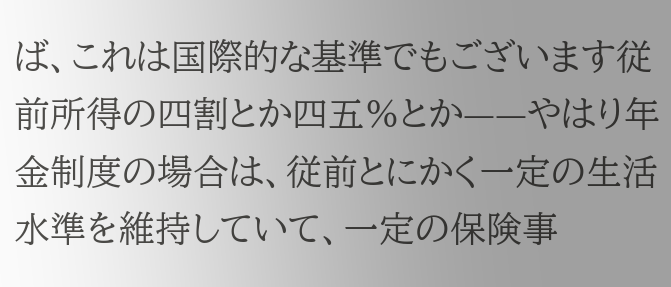ば、これは国際的な基準でもございます従前所得の四割とか四五%とか——やはり年金制度の場合は、従前とにかく一定の生活水準を維持していて、一定の保険事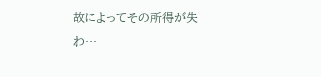故によってその所得が失わ…